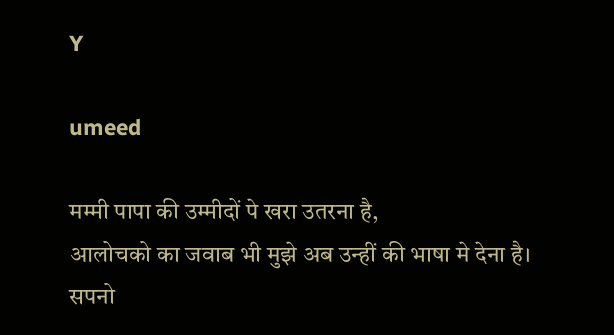Y

umeed

मम्मी पापा की उम्मीदों पे खरा उतरना है,
आलोचको का जवाब भी मुझे अब उन्हीं की भाषा मे देना है।
सपनो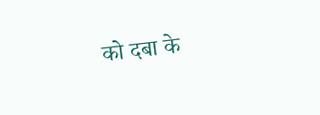को दबा के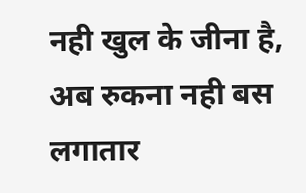नही खुल के जीना है,
अब रुकना नही बस लगातार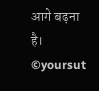आगे बढ़ना है।
©yoursut